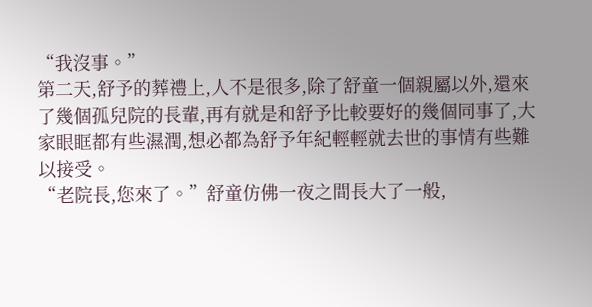“我沒事。”
第二天,舒予的葬禮上,人不是很多,除了舒童一個親屬以外,還來了幾個孤兒院的長輩,再有就是和舒予比較要好的幾個同事了,大家眼眶都有些濕潤,想必都為舒予年紀輕輕就去世的事情有些難以接受。
“老院長,您來了。”舒童仿佛一夜之間長大了一般,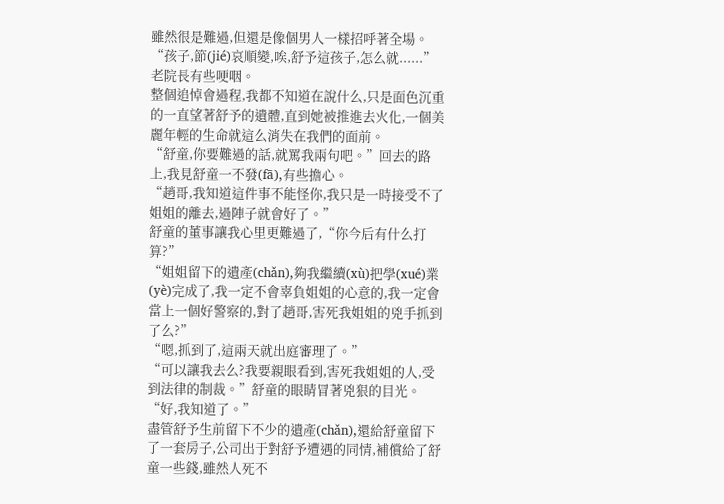雖然很是難過,但還是像個男人一樣招呼著全場。
“孩子,節(jié)哀順變,唉,舒予這孩子,怎么就......”老院長有些哽咽。
整個追悼會過程,我都不知道在說什么,只是面色沉重的一直望著舒予的遺體,直到她被推進去火化,一個美麗年輕的生命就這么消失在我們的面前。
“舒童,你要難過的話,就罵我兩句吧。”回去的路上,我見舒童一不發(fā),有些擔心。
“趙哥,我知道這件事不能怪你,我只是一時接受不了姐姐的離去,過陣子就會好了。”
舒童的董事讓我心里更難過了,“你今后有什么打算?”
“姐姐留下的遺產(chǎn),夠我繼續(xù)把學(xué)業(yè)完成了,我一定不會辜負姐姐的心意的,我一定會當上一個好警察的,對了趙哥,害死我姐姐的兇手抓到了么?”
“嗯,抓到了,這兩天就出庭審理了。”
“可以讓我去么?我要親眼看到,害死我姐姐的人,受到法律的制裁。”舒童的眼睛冒著兇狠的目光。
“好,我知道了。”
盡管舒予生前留下不少的遺產(chǎn),還給舒童留下了一套房子,公司出于對舒予遭遇的同情,補償給了舒童一些錢,雖然人死不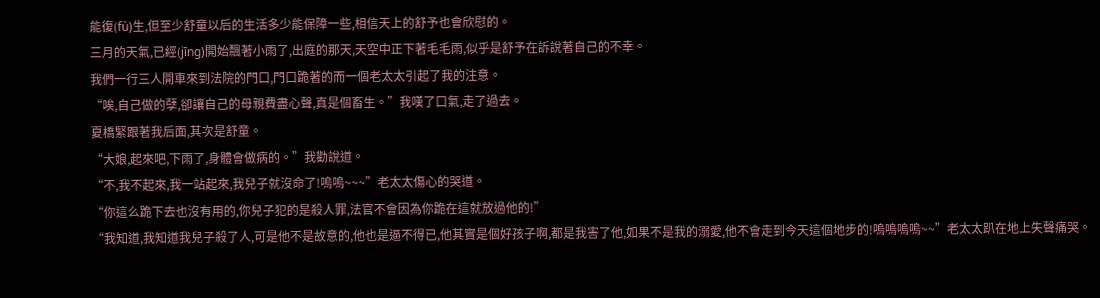能復(fù)生,但至少舒童以后的生活多少能保障一些,相信天上的舒予也會欣慰的。
三月的天氣,已經(jīng)開始飄著小雨了,出庭的那天,天空中正下著毛毛雨,似乎是舒予在訴說著自己的不幸。
我們一行三人開車來到法院的門口,門口跪著的而一個老太太引起了我的注意。
“唉,自己做的孽,卻讓自己的母親費盡心聲,真是個畜生。”我嘆了口氣,走了過去。
夏橋緊跟著我后面,其次是舒童。
“大娘,起來吧,下雨了,身體會做病的。”我勸說道。
“不,我不起來,我一站起來,我兒子就沒命了!嗚嗚~~~”老太太傷心的哭道。
“你這么跪下去也沒有用的,你兒子犯的是殺人罪,法官不會因為你跪在這就放過他的!”
“我知道,我知道我兒子殺了人,可是他不是故意的,他也是逼不得已,他其實是個好孩子啊,都是我害了他,如果不是我的溺愛,他不會走到今天這個地步的!嗚嗚嗚嗚~~”老太太趴在地上失聲痛哭。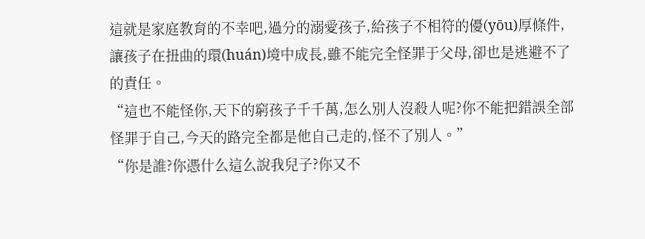這就是家庭教育的不幸吧,過分的溺愛孩子,給孩子不相符的優(yōu)厚條件,讓孩子在扭曲的環(huán)境中成長,雖不能完全怪罪于父母,卻也是逃避不了的責任。
“這也不能怪你,天下的窮孩子千千萬,怎么別人沒殺人呢?你不能把錯誤全部怪罪于自己,今天的路完全都是他自己走的,怪不了別人。”
“你是誰?你憑什么這么說我兒子?你又不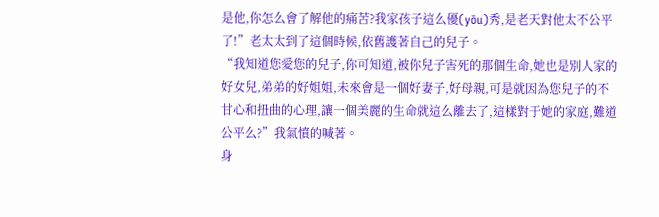是他,你怎么會了解他的痛苦?我家孩子這么優(yōu)秀,是老天對他太不公平了!”老太太到了這個時候,依舊護著自己的兒子。
“我知道您愛您的兒子,你可知道,被你兒子害死的那個生命,她也是別人家的好女兒,弟弟的好姐姐,未來會是一個好妻子,好母親,可是就因為您兒子的不甘心和扭曲的心理,讓一個美麗的生命就這么離去了,這樣對于她的家庭,難道公平么?”我氣憤的喊著。
身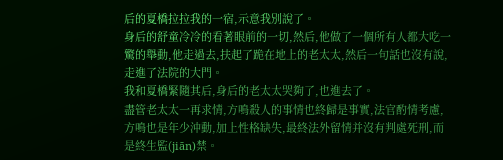后的夏橋拉拉我的一宿,示意我別說了。
身后的舒童冷冷的看著眼前的一切,然后,他做了一個所有人都大吃一驚的舉動,他走過去,扶起了跪在地上的老太太,然后一句話也沒有說,走進了法院的大門。
我和夏橋緊隨其后,身后的老太太哭夠了,也進去了。
盡管老太太一再求情,方鳴殺人的事情也終歸是事實,法官酌情考慮,方鳴也是年少沖動,加上性格缺失,最終法外留情并沒有判處死刑,而是終生監(jiān)禁。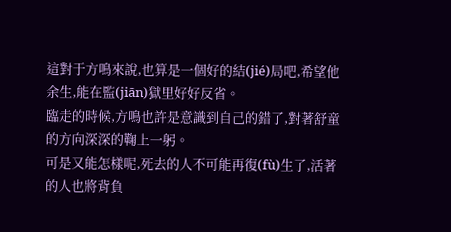這對于方鳴來說,也算是一個好的結(jié)局吧,希望他余生,能在監(jiān)獄里好好反省。
臨走的時候,方鳴也許是意識到自己的錯了,對著舒童的方向深深的鞠上一躬。
可是又能怎樣呢,死去的人不可能再復(fù)生了,活著的人也將背負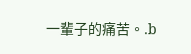一輩子的痛苦。.b